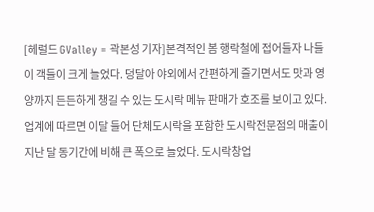[헤럴드 GValley = 곽본성 기자]본격적인 봄 행락철에 접어들자 나들이 객들이 크게 늘었다. 덩달아 야외에서 간편하게 즐기면서도 맛과 영양까지 든든하게 챙길 수 있는 도시락 메뉴 판매가 호조를 보이고 있다.업계에 따르면 이달 들어 단체도시락을 포함한 도시락전문점의 매출이 지난 달 동기간에 비해 큰 폭으로 늘었다. 도시락창업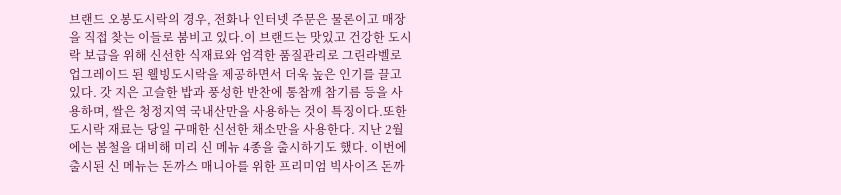브랜드 오봉도시락의 경우, 전화나 인터넷 주문은 물론이고 매장을 직접 찾는 이들로 붐비고 있다.이 브랜드는 맛있고 건강한 도시락 보급을 위해 신선한 식재료와 엄격한 품질관리로 그린라벨로 업그레이드 된 웰빙도시락을 제공하면서 더욱 높은 인기를 끌고 있다. 갓 지은 고슬한 밥과 풍성한 반찬에 통참깨 참기름 등을 사용하며, 쌀은 청정지역 국내산만을 사용하는 것이 특징이다.또한 도시락 재료는 당일 구매한 신선한 채소만을 사용한다. 지난 2월에는 봄철을 대비해 미리 신 메뉴 4종을 출시하기도 했다. 이번에 출시된 신 메뉴는 돈까스 매니아를 위한 프리미엄 빅사이즈 돈까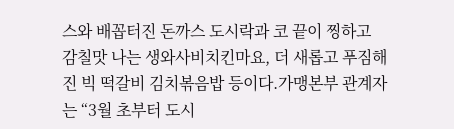스와 배꼽터진 돈까스 도시락과 코 끝이 찡하고 감칠맛 나는 생와사비치킨마요, 더 새롭고 푸짐해진 빅 떡갈비 김치볶음밥 등이다.가맹본부 관계자는 “3월 초부터 도시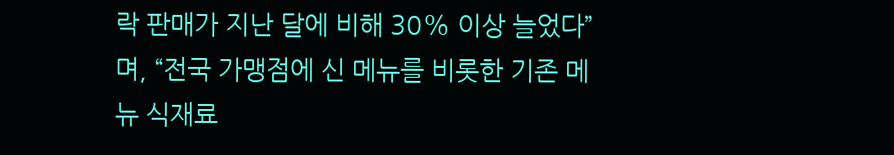락 판매가 지난 달에 비해 30% 이상 늘었다”며, “전국 가맹점에 신 메뉴를 비롯한 기존 메뉴 식재료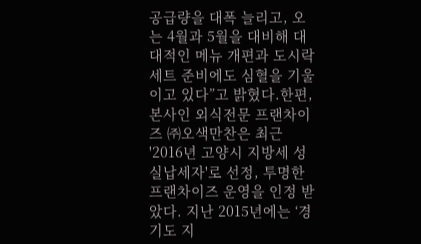공급량을 대폭 늘리고, 오는 4월과 5월을 대비해 대대적인 메뉴 개편과 도시락 세트 준비에도 심혈을 기울이고 있다”고 밝혔다.한편, 본사인 외식전문 프랜차이즈 ㈜오색만찬은 최근 '2016년 고양시 지방세 성실납세자'로 선정, 투명한 프랜차이즈 운영을 인정 받았다. 지난 2015년에는 ‘경기도 지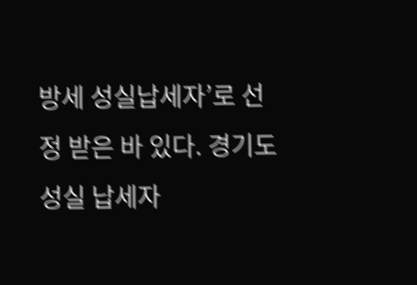방세 성실납세자’로 선정 받은 바 있다. 경기도 성실 납세자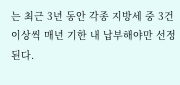는 최근 3년 동안 각종 지방세 중 3건 이상씩 매년 기한 내 납부해야만 선정된다.